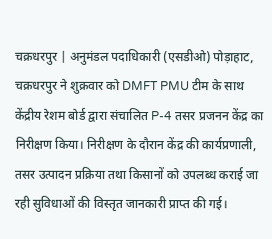चक्रधरपुर | अनुमंडल पदाधिकारी (एसडीओ) पोड़ाहाट, चक्रधरपुर ने शुक्रवार को DMFT PMU टीम के साथ केंद्रीय रेशम बोर्ड द्वारा संचालित P-4 तसर प्रजनन केंद्र का निरीक्षण किया। निरीक्षण के दौरान केंद्र की कार्यप्रणाली, तसर उत्पादन प्रक्रिया तथा किसानों को उपलब्ध कराई जा रही सुविधाओं की विस्तृत जानकारी प्राप्त की गई।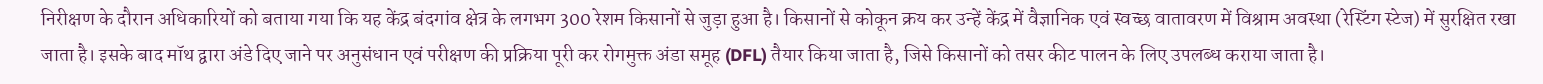निरीक्षण के दौरान अधिकारियों को बताया गया कि यह केंद्र बंदगांव क्षेत्र के लगभग 300 रेशम किसानों से जुड़ा हुआ है। किसानों से कोकून क्रय कर उन्हें केंद्र में वैज्ञानिक एवं स्वच्छ वातावरण में विश्राम अवस्था (रेस्टिंग स्टेज) में सुरक्षित रखा जाता है। इसके बाद मॉथ द्वारा अंडे दिए जाने पर अनुसंधान एवं परीक्षण की प्रक्रिया पूरी कर रोगमुक्त अंडा समूह (DFL) तैयार किया जाता है, जिसे किसानों को तसर कीट पालन के लिए उपलब्ध कराया जाता है।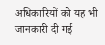अधिकारियों को यह भी जानकारी दी गई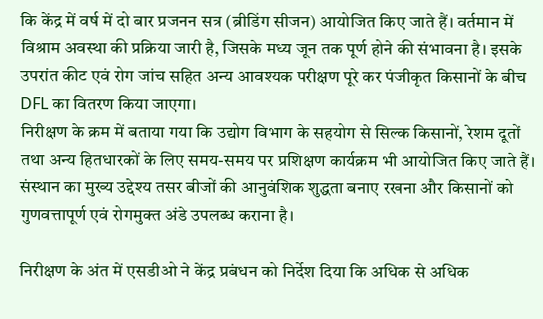कि केंद्र में वर्ष में दो बार प्रजनन सत्र (ब्रीडिंग सीजन) आयोजित किए जाते हैं। वर्तमान में विश्राम अवस्था की प्रक्रिया जारी है, जिसके मध्य जून तक पूर्ण होने की संभावना है। इसके उपरांत कीट एवं रोग जांच सहित अन्य आवश्यक परीक्षण पूरे कर पंजीकृत किसानों के बीच DFL का वितरण किया जाएगा।
निरीक्षण के क्रम में बताया गया कि उद्योग विभाग के सहयोग से सिल्क किसानों, रेशम दूतों तथा अन्य हितधारकों के लिए समय-समय पर प्रशिक्षण कार्यक्रम भी आयोजित किए जाते हैं। संस्थान का मुख्य उद्देश्य तसर बीजों की आनुवंशिक शुद्धता बनाए रखना और किसानों को गुणवत्तापूर्ण एवं रोगमुक्त अंडे उपलब्ध कराना है।

निरीक्षण के अंत में एसडीओ ने केंद्र प्रबंधन को निर्देश दिया कि अधिक से अधिक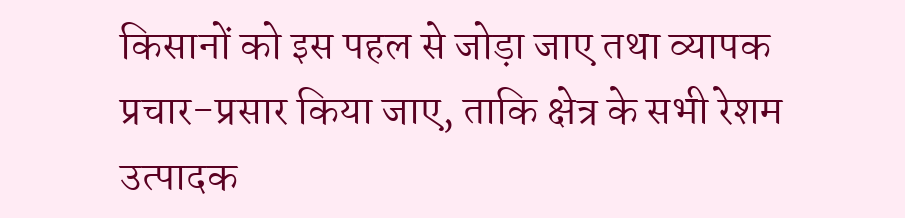किसानों को इस पहल से जोड़ा जाए तथा व्यापक प्रचार-प्रसार किया जाए, ताकि क्षेत्र के सभी रेशम उत्पादक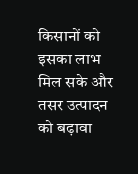किसानों को इसका लाभ मिल सके और तसर उत्पादन को बढ़ावा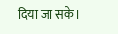दिया जा सके।